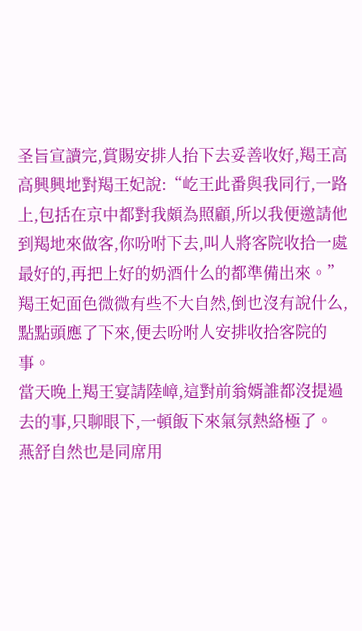圣旨宣讀完,賞賜安排人抬下去妥善收好,羯王高高興興地對羯王妃說:“屹王此番與我同行,一路上,包括在京中都對我頗為照顧,所以我便邀請他到羯地來做客,你吩咐下去,叫人將客院收拾一處最好的,再把上好的奶酒什么的都準備出來。”
羯王妃面色微微有些不大自然,倒也沒有說什么,點點頭應了下來,便去吩咐人安排收拾客院的事。
當天晚上羯王宴請陸嶂,這對前翁婿誰都沒提過去的事,只聊眼下,一頓飯下來氣氛熱絡極了。
燕舒自然也是同席用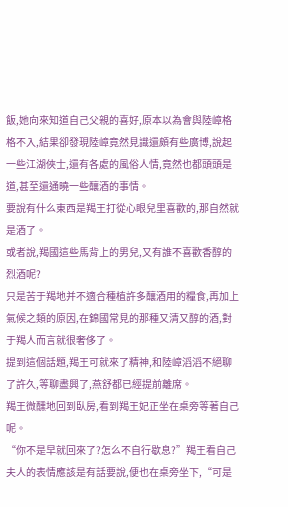飯,她向來知道自己父親的喜好,原本以為會與陸嶂格格不入,結果卻發現陸嶂竟然見識還頗有些廣博,說起一些江湖俠士,還有各處的風俗人情,竟然也都頭頭是道,甚至還通曉一些釀酒的事情。
要說有什么東西是羯王打從心眼兒里喜歡的,那自然就是酒了。
或者說,羯國這些馬背上的男兒,又有誰不喜歡香醇的烈酒呢?
只是苦于羯地并不適合種植許多釀酒用的糧食,再加上氣候之類的原因,在錦國常見的那種又清又醇的酒,對于羯人而言就很奢侈了。
提到這個話題,羯王可就來了精神,和陸嶂滔滔不絕聊了許久,等聊盡興了,燕舒都已經提前離席。
羯王微醺地回到臥房,看到羯王妃正坐在桌旁等著自己呢。
“你不是早就回來了?怎么不自行歇息?”羯王看自己夫人的表情應該是有話要說,便也在桌旁坐下,“可是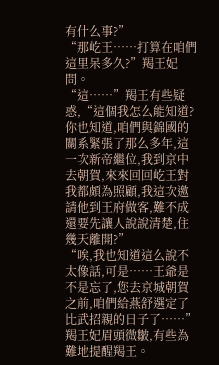有什么事?”
“那屹王……打算在咱們這里呆多久?”羯王妃問。
“這……”羯王有些疑惑,“這個我怎么能知道?
你也知道,咱們與錦國的關系緊張了那么多年,這一次新帝繼位,我到京中去朝賀,來來回回屹王對我都頗為照顧,我這次邀請他到王府做客,難不成還要先讓人說說清楚,住幾天離開?”
“唉,我也知道這么說不太像話,可是……王爺是不是忘了,您去京城朝賀之前,咱們給燕舒選定了比武招親的日子了……”羯王妃眉頭微皺,有些為難地提醒羯王。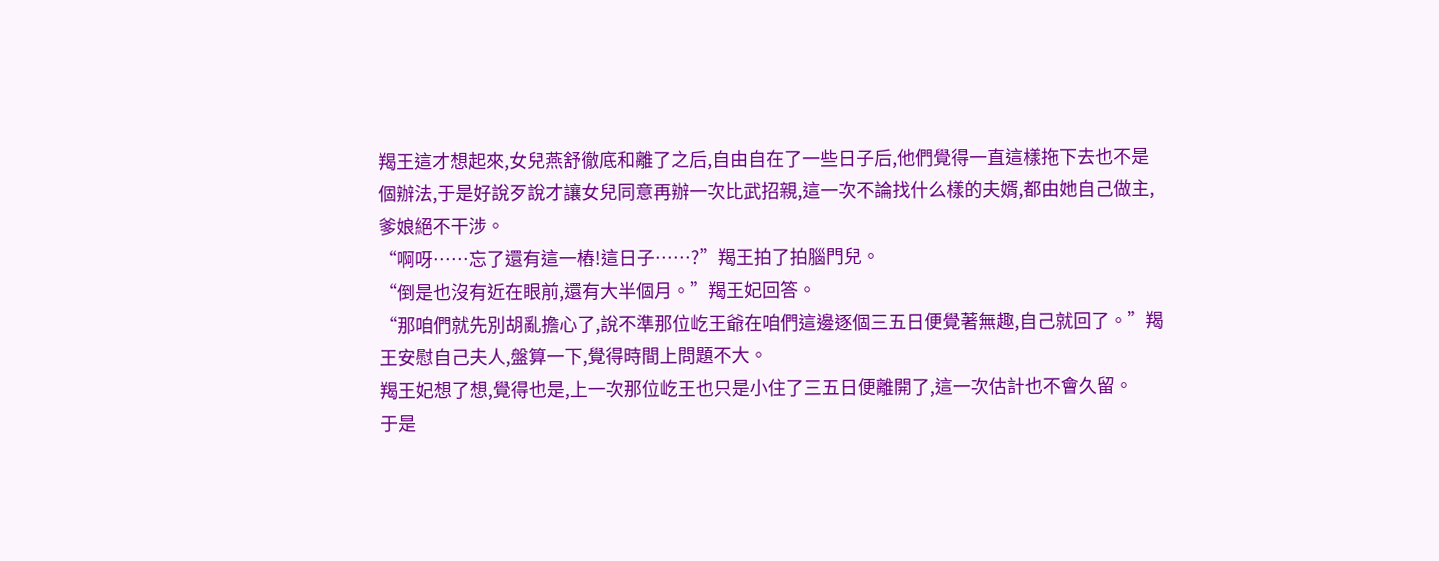羯王這才想起來,女兒燕舒徹底和離了之后,自由自在了一些日子后,他們覺得一直這樣拖下去也不是個辦法,于是好說歹說才讓女兒同意再辦一次比武招親,這一次不論找什么樣的夫婿,都由她自己做主,爹娘絕不干涉。
“啊呀……忘了還有這一樁!這日子……?”羯王拍了拍腦門兒。
“倒是也沒有近在眼前,還有大半個月。”羯王妃回答。
“那咱們就先別胡亂擔心了,說不準那位屹王爺在咱們這邊逐個三五日便覺著無趣,自己就回了。”羯王安慰自己夫人,盤算一下,覺得時間上問題不大。
羯王妃想了想,覺得也是,上一次那位屹王也只是小住了三五日便離開了,這一次估計也不會久留。
于是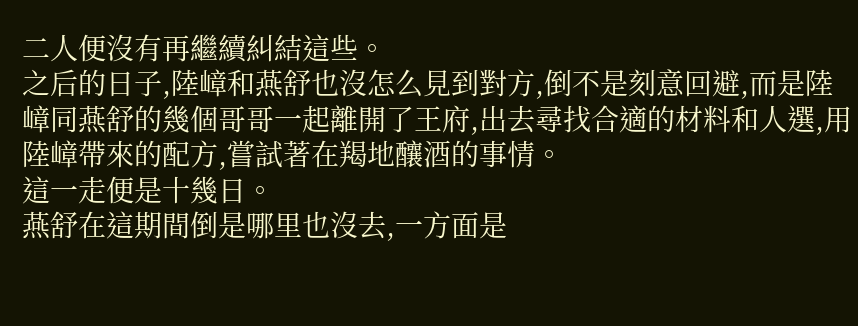二人便沒有再繼續糾結這些。
之后的日子,陸嶂和燕舒也沒怎么見到對方,倒不是刻意回避,而是陸嶂同燕舒的幾個哥哥一起離開了王府,出去尋找合適的材料和人選,用陸嶂帶來的配方,嘗試著在羯地釀酒的事情。
這一走便是十幾日。
燕舒在這期間倒是哪里也沒去,一方面是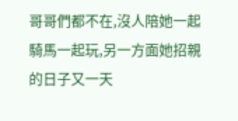哥哥們都不在,沒人陪她一起騎馬一起玩,另一方面她招親的日子又一天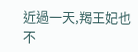近過一天,羯王妃也不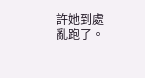許她到處亂跑了。